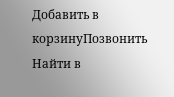Добавить в корзинуПозвонить
Найти в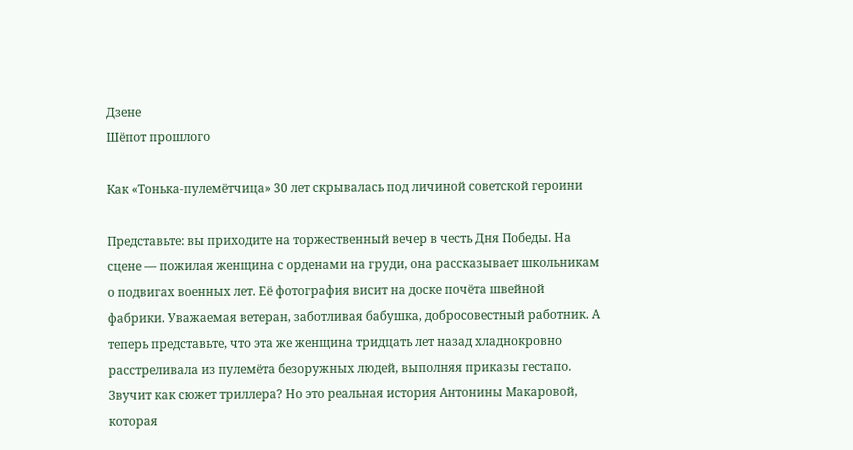Дзене
Шёпот прошлого

Как «Тонька-пулемётчица» 30 лет скрывалась под личиной советской героини

Представьте: вы приходите на торжественный вечер в честь Дня Победы. На сцене — пожилая женщина с орденами на груди, она рассказывает школьникам о подвигах военных лет. Её фотография висит на доске почёта швейной фабрики. Уважаемая ветеран, заботливая бабушка, добросовестный работник. А теперь представьте, что эта же женщина тридцать лет назад хладнокровно расстреливала из пулемёта безоружных людей, выполняя приказы гестапо. Звучит как сюжет триллера? Но это реальная история Антонины Макаровой, которая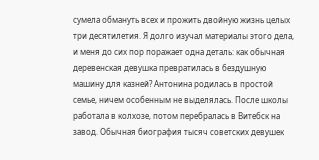сумела обмануть всех и прожить двойную жизнь целых три десятилетия. Я долго изучал материалы этого дела, и меня до сих пор поражает одна деталь: как обычная деревенская девушка превратилась в бездушную машину для казней? Антонина родилась в простой семье, ничем особенным не выделялась. После школы работала в колхозе, потом перебралась в Витебск на завод. Обычная биография тысяч советских девушек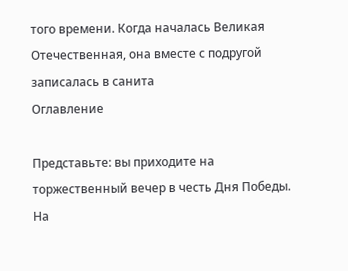того времени. Когда началась Великая Отечественная, она вместе с подругой записалась в санита
Оглавление

Представьте: вы приходите на торжественный вечер в честь Дня Победы. На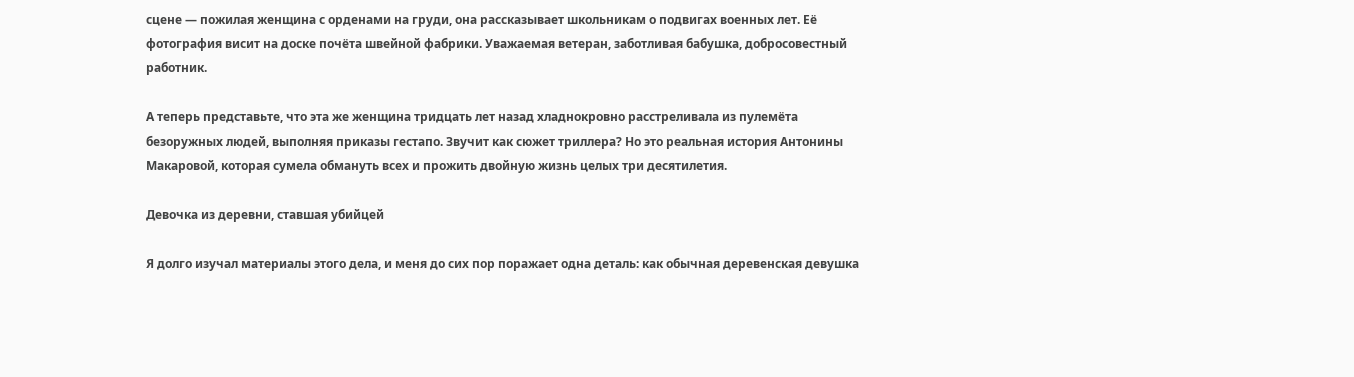сцене — пожилая женщина с орденами на груди, она рассказывает школьникам о подвигах военных лет. Её фотография висит на доске почёта швейной фабрики. Уважаемая ветеран, заботливая бабушка, добросовестный работник.

А теперь представьте, что эта же женщина тридцать лет назад хладнокровно расстреливала из пулемёта безоружных людей, выполняя приказы гестапо. Звучит как сюжет триллера? Но это реальная история Антонины Макаровой, которая сумела обмануть всех и прожить двойную жизнь целых три десятилетия.

Девочка из деревни, ставшая убийцей

Я долго изучал материалы этого дела, и меня до сих пор поражает одна деталь: как обычная деревенская девушка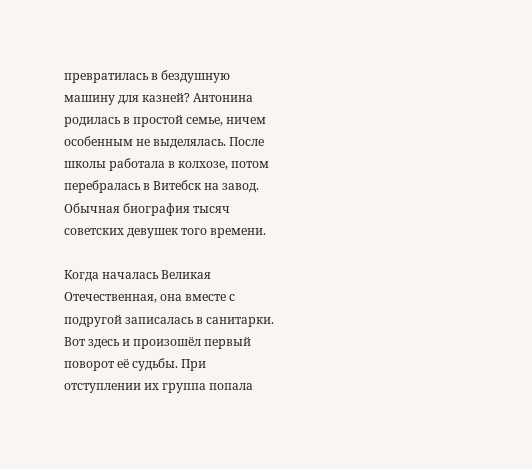превратилась в бездушную машину для казней? Антонина родилась в простой семье, ничем особенным не выделялась. После школы работала в колхозе, потом перебралась в Витебск на завод. Обычная биография тысяч советских девушек того времени.

Когда началась Великая Отечественная, она вместе с подругой записалась в санитарки. Вот здесь и произошёл первый поворот её судьбы. При отступлении их группа попала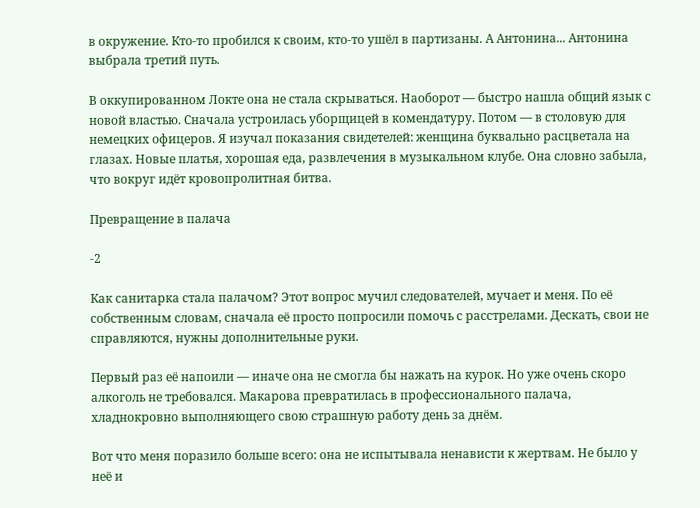в окружение. Кто-то пробился к своим, кто-то ушёл в партизаны. А Антонина... Антонина выбрала третий путь.

В оккупированном Локте она не стала скрываться. Наоборот — быстро нашла общий язык с новой властью. Сначала устроилась уборщицей в комендатуру. Потом — в столовую для немецких офицеров. Я изучал показания свидетелей: женщина буквально расцветала на глазах. Новые платья, хорошая еда, развлечения в музыкальном клубе. Она словно забыла, что вокруг идёт кровопролитная битва.

Превращение в палача

-2

Как санитарка стала палачом? Этот вопрос мучил следователей, мучает и меня. По её собственным словам, сначала её просто попросили помочь с расстрелами. Дескать, свои не справляются, нужны дополнительные руки.

Первый раз её напоили — иначе она не смогла бы нажать на курок. Но уже очень скоро алкоголь не требовался. Макарова превратилась в профессионального палача, хладнокровно выполняющего свою страшную работу день за днём.

Вот что меня поразило больше всего: она не испытывала ненависти к жертвам. Не было у неё и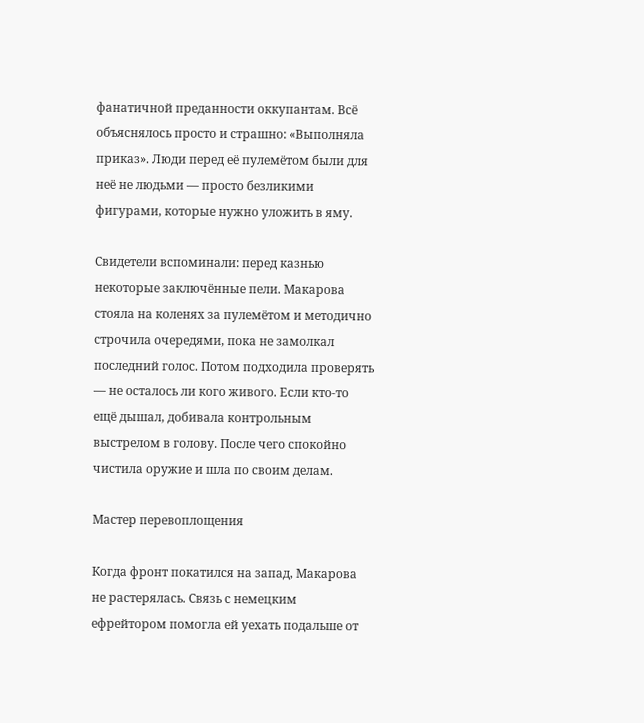фанатичной преданности оккупантам. Всё объяснялось просто и страшно: «Выполняла приказ». Люди перед её пулемётом были для неё не людьми — просто безликими фигурами, которые нужно уложить в яму.

Свидетели вспоминали: перед казнью некоторые заключённые пели. Макарова стояла на коленях за пулемётом и методично строчила очередями, пока не замолкал последний голос. Потом подходила проверять — не осталось ли кого живого. Если кто-то ещё дышал, добивала контрольным выстрелом в голову. После чего спокойно чистила оружие и шла по своим делам.

Мастер перевоплощения

Когда фронт покатился на запад, Макарова не растерялась. Связь с немецким ефрейтором помогла ей уехать подальше от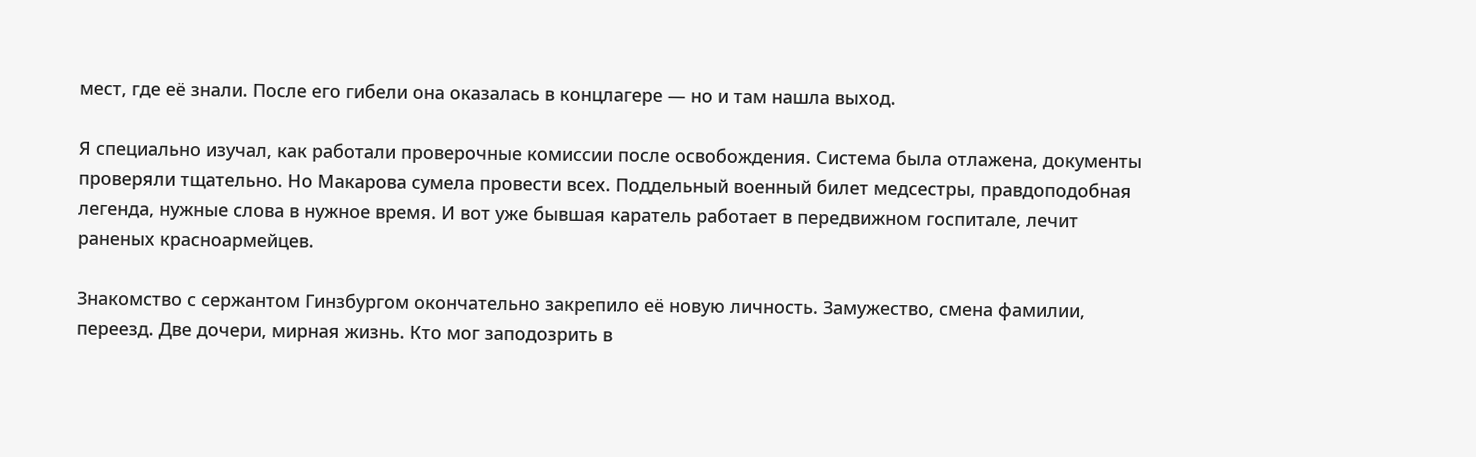мест, где её знали. После его гибели она оказалась в концлагере — но и там нашла выход.

Я специально изучал, как работали проверочные комиссии после освобождения. Система была отлажена, документы проверяли тщательно. Но Макарова сумела провести всех. Поддельный военный билет медсестры, правдоподобная легенда, нужные слова в нужное время. И вот уже бывшая каратель работает в передвижном госпитале, лечит раненых красноармейцев.

Знакомство с сержантом Гинзбургом окончательно закрепило её новую личность. Замужество, смена фамилии, переезд. Две дочери, мирная жизнь. Кто мог заподозрить в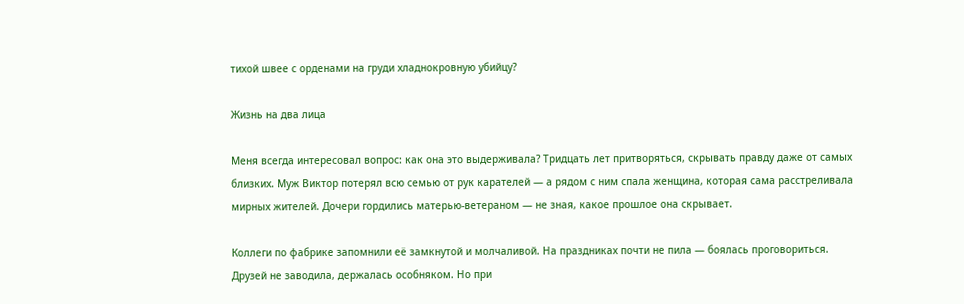тихой швее с орденами на груди хладнокровную убийцу?

Жизнь на два лица

Меня всегда интересовал вопрос: как она это выдерживала? Тридцать лет притворяться, скрывать правду даже от самых близких. Муж Виктор потерял всю семью от рук карателей — а рядом с ним спала женщина, которая сама расстреливала мирных жителей. Дочери гордились матерью-ветераном — не зная, какое прошлое она скрывает.

Коллеги по фабрике запомнили её замкнутой и молчаливой. На праздниках почти не пила — боялась проговориться. Друзей не заводила, держалась особняком. Но при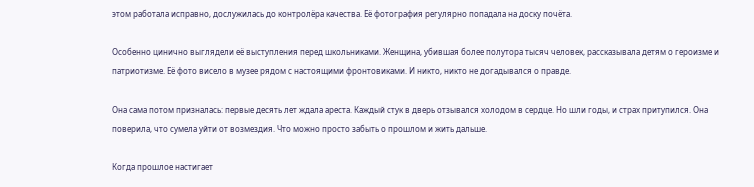этом работала исправно, дослужилась до контролёра качества. Её фотография регулярно попадала на доску почёта.

Особенно цинично выглядели её выступления перед школьниками. Женщина, убившая более полутора тысяч человек, рассказывала детям о героизме и патриотизме. Её фото висело в музее рядом с настоящими фронтовиками. И никто, никто не догадывался о правде.

Она сама потом призналась: первые десять лет ждала ареста. Каждый стук в дверь отзывался холодом в сердце. Но шли годы, и страх притупился. Она поверила, что сумела уйти от возмездия. Что можно просто забыть о прошлом и жить дальше.

Когда прошлое настигает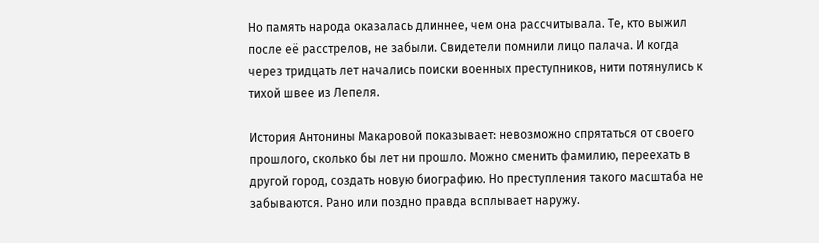Но память народа оказалась длиннее, чем она рассчитывала. Те, кто выжил после её расстрелов, не забыли. Свидетели помнили лицо палача. И когда через тридцать лет начались поиски военных преступников, нити потянулись к тихой швее из Лепеля.

История Антонины Макаровой показывает: невозможно спрятаться от своего прошлого, сколько бы лет ни прошло. Можно сменить фамилию, переехать в другой город, создать новую биографию. Но преступления такого масштаба не забываются. Рано или поздно правда всплывает наружу.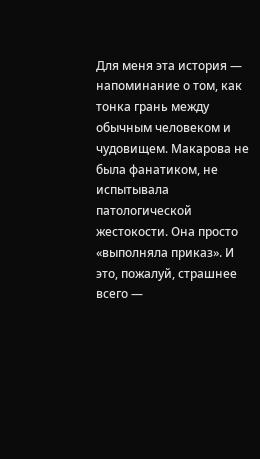Для меня эта история — напоминание о том, как тонка грань между обычным человеком и чудовищем. Макарова не была фанатиком, не испытывала патологической жестокости. Она просто «выполняла приказ». И это, пожалуй, страшнее всего —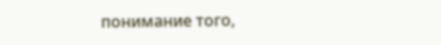понимание того,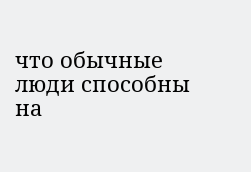что обычные люди способны на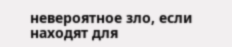невероятное зло, если находят для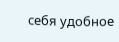себя удобное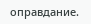оправдание.